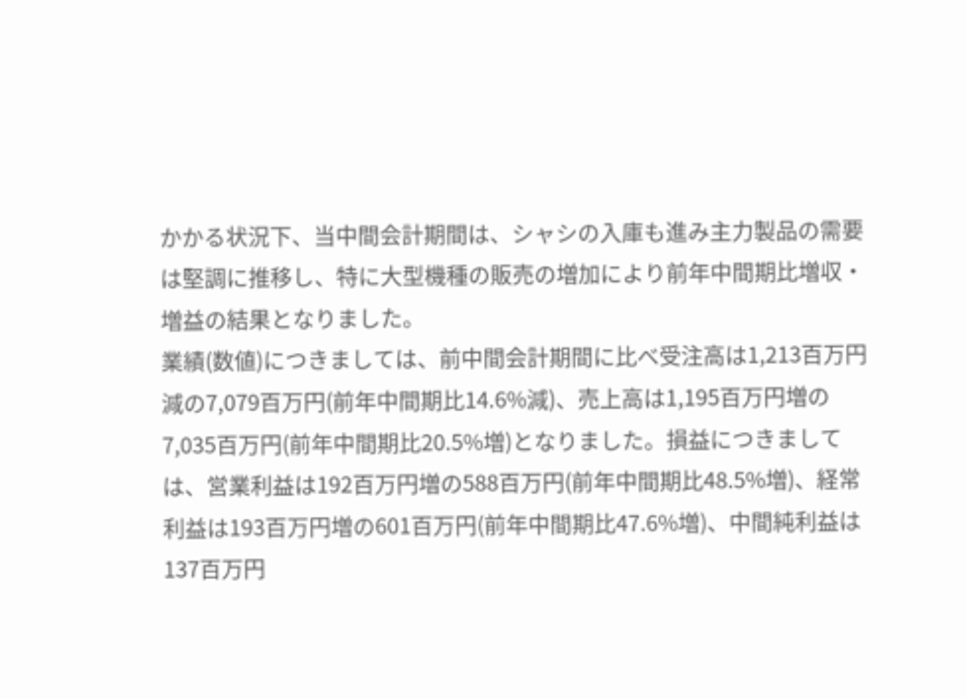かかる状況下、当中間会計期間は、シャシの入庫も進み主力製品の需要は堅調に推移し、特に大型機種の販売の増加により前年中間期比増収・増益の結果となりました。
業績(数値)につきましては、前中間会計期間に比べ受注高は1,213百万円減の7,079百万円(前年中間期比14.6%減)、売上高は1,195百万円増の7,035百万円(前年中間期比20.5%増)となりました。損益につきましては、営業利益は192百万円増の588百万円(前年中間期比48.5%増)、経常利益は193百万円増の601百万円(前年中間期比47.6%増)、中間純利益は137百万円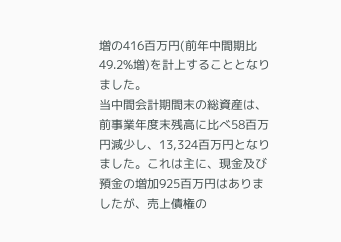増の416百万円(前年中間期比49.2%増)を計上することとなりました。
当中間会計期間末の総資産は、前事業年度末残高に比べ58百万円減少し、13,324百万円となりました。これは主に、現金及び預金の増加925百万円はありましたが、売上債権の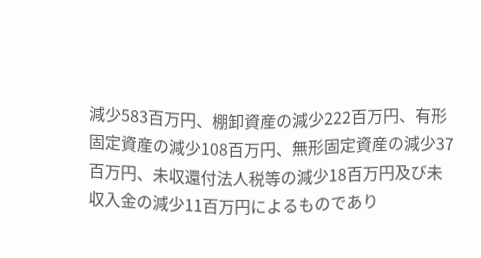減少583百万円、棚卸資産の減少222百万円、有形固定資産の減少108百万円、無形固定資産の減少37百万円、未収還付法人税等の減少18百万円及び未収入金の減少11百万円によるものであり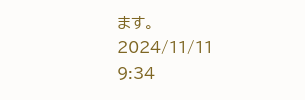ます。
2024/11/11 9:34